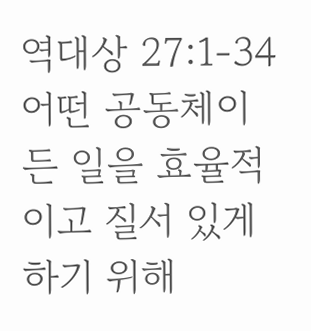역대상 27:1-34
어떤 공동체이든 일을 효율적이고 질서 있게 하기 위해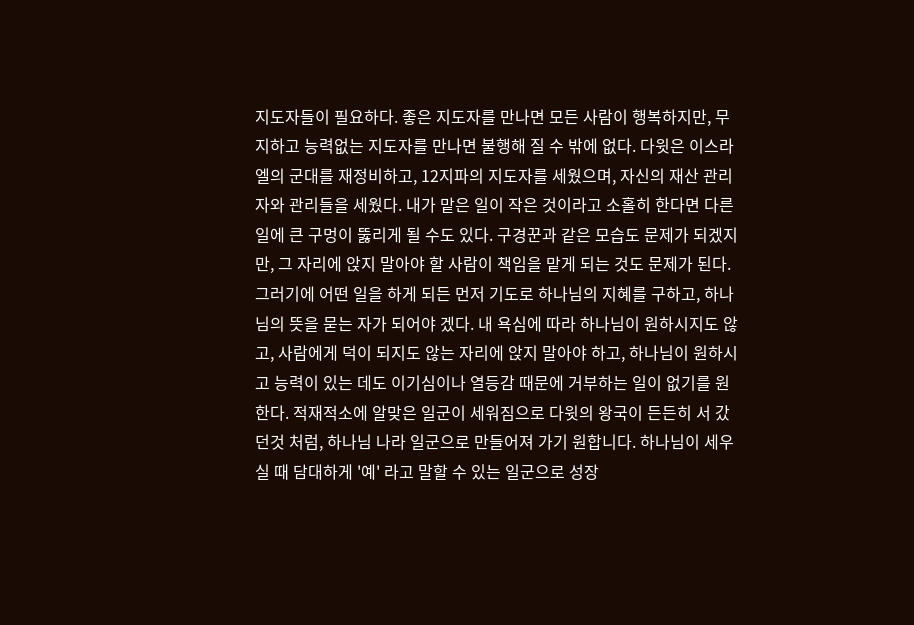지도자들이 필요하다. 좋은 지도자를 만나면 모든 사람이 행복하지만, 무지하고 능력없는 지도자를 만나면 불행해 질 수 밖에 없다. 다윗은 이스라엘의 군대를 재정비하고, 12지파의 지도자를 세웠으며, 자신의 재산 관리자와 관리들을 세웠다. 내가 맡은 일이 작은 것이라고 소홀히 한다면 다른 일에 큰 구멍이 뚫리게 될 수도 있다. 구경꾼과 같은 모습도 문제가 되겠지만, 그 자리에 앉지 말아야 할 사람이 책임을 맡게 되는 것도 문제가 된다. 그러기에 어떤 일을 하게 되든 먼저 기도로 하나님의 지혜를 구하고, 하나님의 뜻을 묻는 자가 되어야 겠다. 내 욕심에 따라 하나님이 원하시지도 않고, 사람에게 덕이 되지도 않는 자리에 앉지 말아야 하고, 하나님이 원하시고 능력이 있는 데도 이기심이나 열등감 때문에 거부하는 일이 없기를 원한다. 적재적소에 알맞은 일군이 세워짐으로 다윗의 왕국이 든든히 서 갔던것 처럼, 하나님 나라 일군으로 만들어져 가기 원합니다. 하나님이 세우실 때 담대하게 '예' 라고 말할 수 있는 일군으로 성장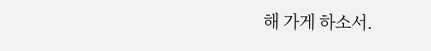해 가게 하소서.